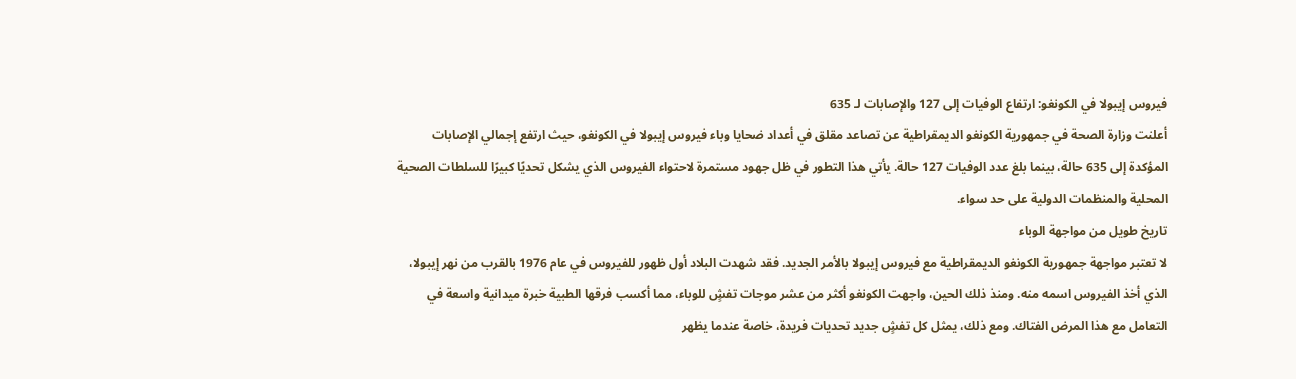فيروس إيبولا في الكونغو: ارتفاع الوفيات إلى 127 والإصابات لـ 635
أعلنت وزارة الصحة في جمهورية الكونغو الديمقراطية عن تصاعد مقلق في أعداد ضحايا وباء فيروس إيبولا في الكونغو، حيث ارتفع إجمالي الإصابات المؤكدة إلى 635 حالة، بينما بلغ عدد الوفيات 127 حالة. يأتي هذا التطور في ظل جهود مستمرة لاحتواء الفيروس الذي يشكل تحديًا كبيرًا للسلطات الصحية المحلية والمنظمات الدولية على حد سواء.
تاريخ طويل من مواجهة الوباء
لا تعتبر مواجهة جمهورية الكونغو الديمقراطية مع فيروس إيبولا بالأمر الجديد. فقد شهدت البلاد أول ظهور للفيروس في عام 1976 بالقرب من نهر إيبولا، الذي أخذ الفيروس اسمه منه. ومنذ ذلك الحين، واجهت الكونغو أكثر من عشر موجات تفشٍ للوباء، مما أكسب فرقها الطبية خبرة ميدانية واسعة في التعامل مع هذا المرض الفتاك. ومع ذلك، يمثل كل تفشٍ جديد تحديات فريدة، خاصة عندما يظهر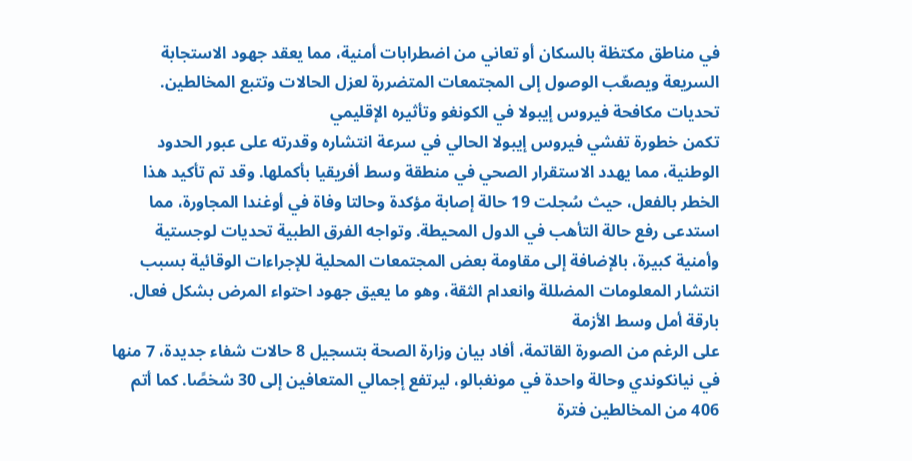في مناطق مكتظة بالسكان أو تعاني من اضطرابات أمنية، مما يعقد جهود الاستجابة السريعة ويصعّب الوصول إلى المجتمعات المتضررة لعزل الحالات وتتبع المخالطين.
تحديات مكافحة فيروس إيبولا في الكونغو وتأثيره الإقليمي
تكمن خطورة تفشي فيروس إيبولا الحالي في سرعة انتشاره وقدرته على عبور الحدود الوطنية، مما يهدد الاستقرار الصحي في منطقة وسط أفريقيا بأكملها. وقد تم تأكيد هذا الخطر بالفعل، حيث سُجلت 19 حالة إصابة مؤكدة وحالتا وفاة في أوغندا المجاورة، مما استدعى رفع حالة التأهب في الدول المحيطة. وتواجه الفرق الطبية تحديات لوجستية وأمنية كبيرة، بالإضافة إلى مقاومة بعض المجتمعات المحلية للإجراءات الوقائية بسبب انتشار المعلومات المضللة وانعدام الثقة، وهو ما يعيق جهود احتواء المرض بشكل فعال.
بارقة أمل وسط الأزمة
على الرغم من الصورة القاتمة، أفاد بيان وزارة الصحة بتسجيل 8 حالات شفاء جديدة، 7 منها في نيانكوندي وحالة واحدة في مونغبالو، ليرتفع إجمالي المتعافين إلى 30 شخصًا. كما أتم 406 من المخالطين فترة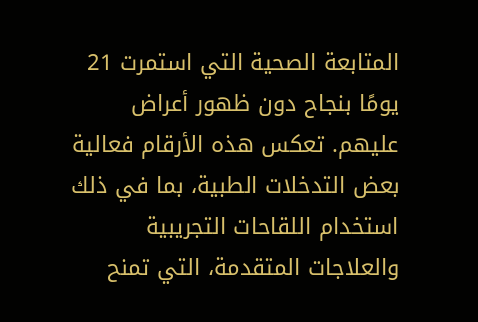المتابعة الصحية التي استمرت 21 يومًا بنجاح دون ظهور أعراض عليهم. تعكس هذه الأرقام فعالية بعض التدخلات الطبية، بما في ذلك استخدام اللقاحات التجريبية والعلاجات المتقدمة، التي تمنح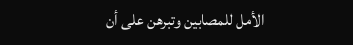الأمل للمصابين وتبرهن على أن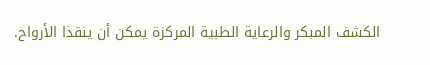الكشف المبكر والرعاية الطبية المركزة يمكن أن ينقذا الأرواح.